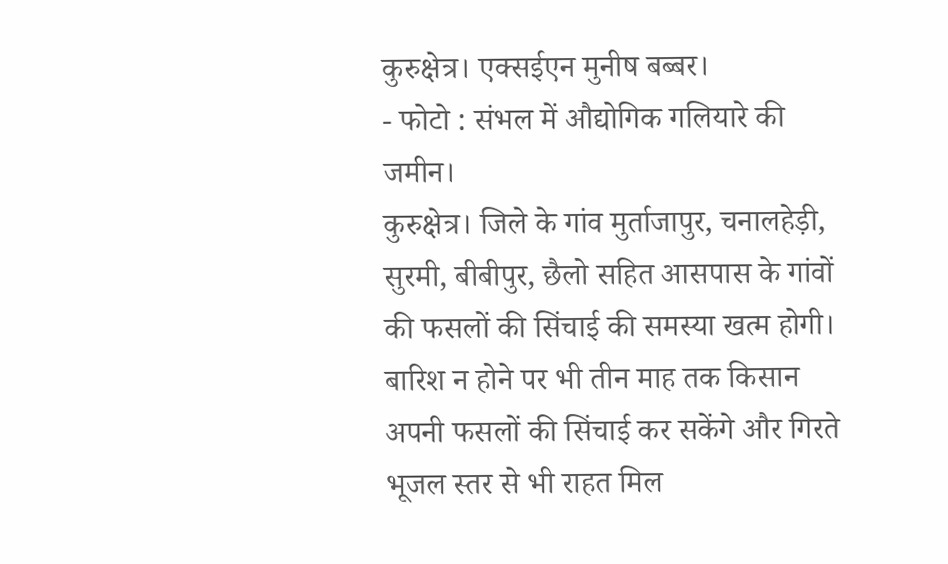कुरुक्षेत्र। एक्सईएन मुनीष बब्बर।
- फोटो : संभल में औद्योगिक गलियारे की जमीन।
कुरुक्षेत्र। जिले के गांव मुर्ताजापुर, चनालहेड़ी, सुरमी, बीबीपुर, छैलो सहित आसपास के गांवों की फसलों की सिंचाई की समस्या खत्म होगी। बारिश न होने पर भी तीन माह तक किसान अपनी फसलों की सिंचाई कर सकेंगे और गिरते भूजल स्तर से भी राहत मिल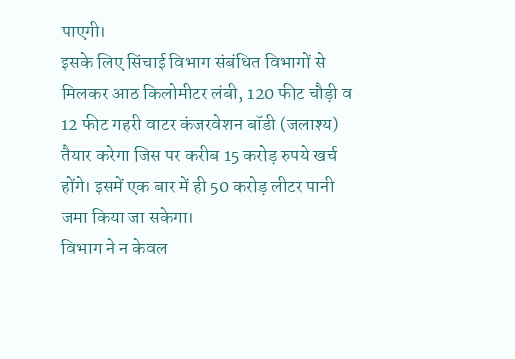पाएगी।
इसके लिए सिंचाई विभाग संबंधित विभागों से मिलकर आठ किलोमीटर लंबी, 120 फीट चौड़ी व 12 फीट गहरी वाटर कंजरवेशन बॉडी (जलाश्य) तैयार करेगा जिस पर करीब 15 करोड़ रुपये खर्च होंगे। इसमें एक बार में ही 50 करोड़ लीटर पानी जमा किया जा सकेगा।
विभाग ने न केवल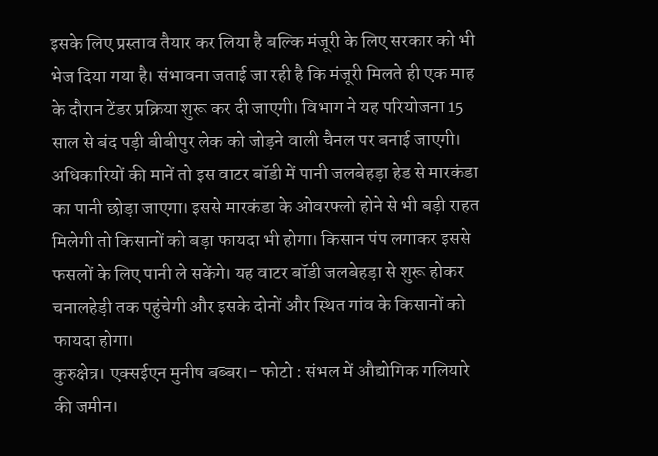इसके लिए प्रस्ताव तैयार कर लिया है बल्कि मंजूरी के लिए सरकार को भी भेज दिया गया है। संभावना जताई जा रही है कि मंजूरी मिलते ही एक माह के दौरान टेंडर प्रक्रिया शुरू कर दी जाएगी। विभाग ने यह परियोजना 15 साल से बंद पड़ी बीबीपुर लेक को जोड़ने वाली चैनल पर बनाई जाएगी। अधिकारियों की मानें तो इस वाटर बॉडी में पानी जलबेहड़ा हेड से मारकंडा का पानी छोड़ा जाएगा। इससे मारकंडा के ओवरफ्लो होने से भी बड़ी राहत मिलेगी तो किसानों को बड़ा फायदा भी होगा। किसान पंप लगाकर इससे फसलों के लिए पानी ले सकेंगे। यह वाटर बॉडी जलबेहड़ा से शुरू होकर चनालहेड़ी तक पहुंचेगी और इसके दोनों और स्थित गांव के किसानों को फायदा होगा।
कुरुक्षेत्र। एक्सईएन मुनीष बब्बर।- फोटो : संभल में औद्योगिक गलियारे की जमीन।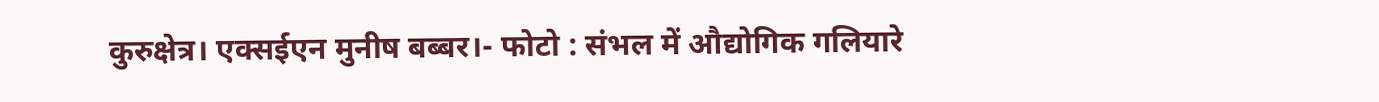कुरुक्षेत्र। एक्सईएन मुनीष बब्बर।- फोटो : संभल में औद्योगिक गलियारे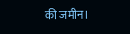की जमीन।